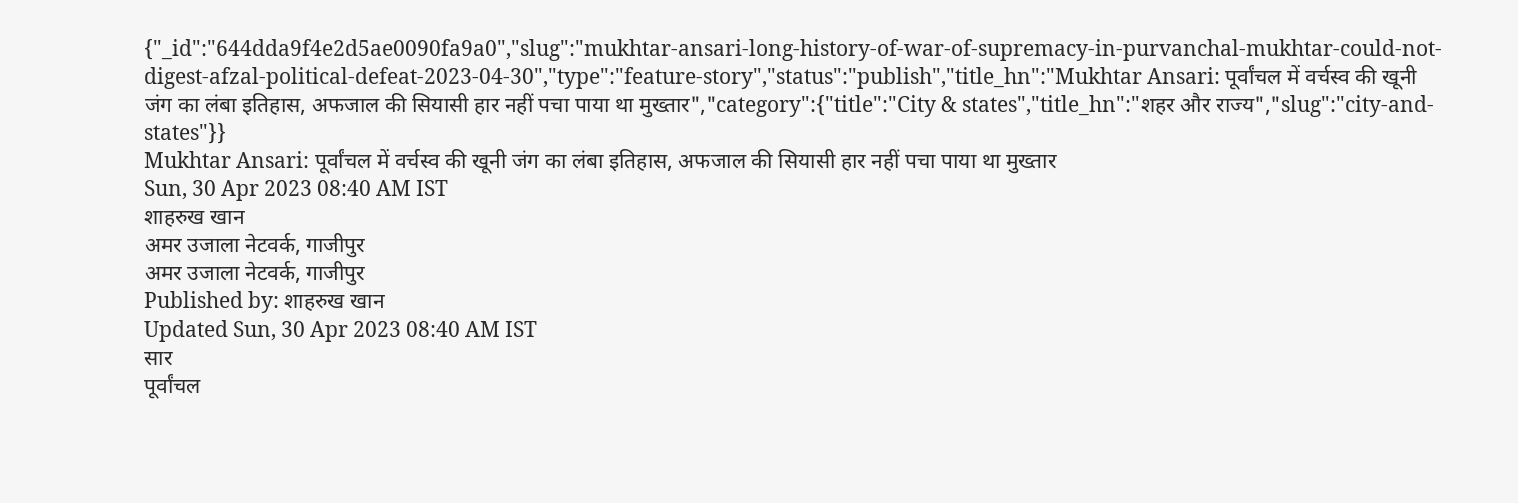{"_id":"644dda9f4e2d5ae0090fa9a0","slug":"mukhtar-ansari-long-history-of-war-of-supremacy-in-purvanchal-mukhtar-could-not-digest-afzal-political-defeat-2023-04-30","type":"feature-story","status":"publish","title_hn":"Mukhtar Ansari: पूर्वांचल में वर्चस्व की खूनी जंग का लंबा इतिहास, अफजाल की सियासी हार नहीं पचा पाया था मुख्तार","category":{"title":"City & states","title_hn":"शहर और राज्य","slug":"city-and-states"}}
Mukhtar Ansari: पूर्वांचल में वर्चस्व की खूनी जंग का लंबा इतिहास, अफजाल की सियासी हार नहीं पचा पाया था मुख्तार
Sun, 30 Apr 2023 08:40 AM IST
शाहरुख खान
अमर उजाला नेटवर्क, गाजीपुर
अमर उजाला नेटवर्क, गाजीपुर
Published by: शाहरुख खान
Updated Sun, 30 Apr 2023 08:40 AM IST
सार
पूर्वांचल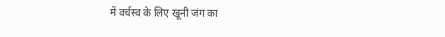में वर्चस्व के लिए खूनी जंग का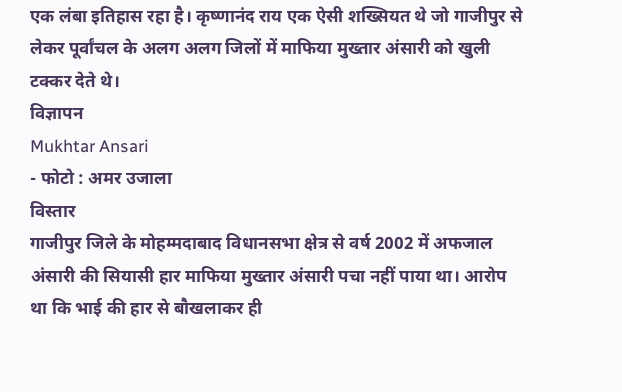एक लंबा इतिहास रहा है। कृष्णानंद राय एक ऐसी शख्सियत थे जो गाजीपुर से लेकर पूर्वांचल के अलग अलग जिलों में माफिया मुख्तार अंसारी को खुली टक्कर देते थे।
विज्ञापन
Mukhtar Ansari
- फोटो : अमर उजाला
विस्तार
गाजीपुर जिले के मोहम्मदाबाद विधानसभा क्षेत्र से वर्ष 2002 में अफजाल अंसारी की सियासी हार माफिया मुख्तार अंसारी पचा नहीं पाया था। आरोप था कि भाई की हार से बौखलाकर ही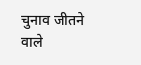चुनाव जीतने वाले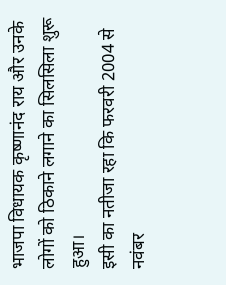भाजपा विधायक कृष्णानंद राय और उनके लोगों को ठिकाने लगाने का सिलसिला शुरू हुआ।
इसी का नतीजा रहा कि फरवरी 2004 से नवंबर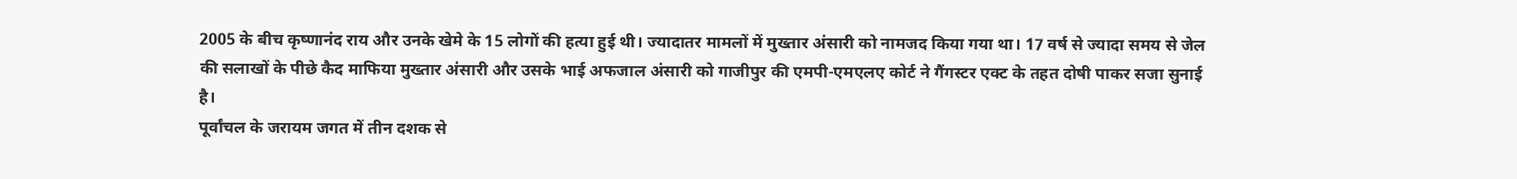2005 के बीच कृष्णानंद राय और उनके खेमे के 15 लोगों की हत्या हुई थी। ज्यादातर मामलों में मुख्तार अंसारी को नामजद किया गया था। 17 वर्ष से ज्यादा समय से जेल की सलाखों के पीछे कैद माफिया मुख्तार अंसारी और उसके भाई अफजाल अंसारी को गाजीपुर की एमपी-एमएलए कोर्ट ने गैंगस्टर एक्ट के तहत दोषी पाकर सजा सुनाई है।
पूर्वांचल के जरायम जगत में तीन दशक से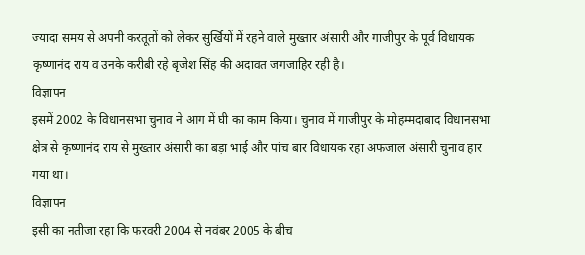ज्यादा समय से अपनी करतूतों को लेकर सुर्खियों में रहने वाले मुख्तार अंसारी और गाजीपुर के पूर्व विधायक कृष्णानंद राय व उनके करीबी रहे बृजेश सिंह की अदावत जगजाहिर रही है।
विज्ञापन
इसमें 2002 के विधानसभा चुनाव ने आग में घी का काम किया। चुनाव में गाजीपुर के मोहम्मदाबाद विधानसभा क्षेत्र से कृष्णानंद राय से मुख्तार अंसारी का बड़ा भाई और पांच बार विधायक रहा अफजाल अंसारी चुनाव हार गया था।
विज्ञापन
इसी का नतीजा रहा कि फरवरी 2004 से नवंबर 2005 के बीच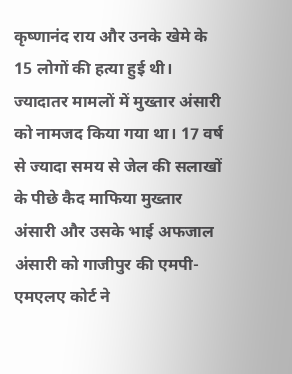कृष्णानंद राय और उनके खेमे के 15 लोगों की हत्या हुई थी। ज्यादातर मामलों में मुख्तार अंसारी को नामजद किया गया था। 17 वर्ष से ज्यादा समय से जेल की सलाखों के पीछे कैद माफिया मुख्तार अंसारी और उसके भाई अफजाल अंसारी को गाजीपुर की एमपी-एमएलए कोर्ट ने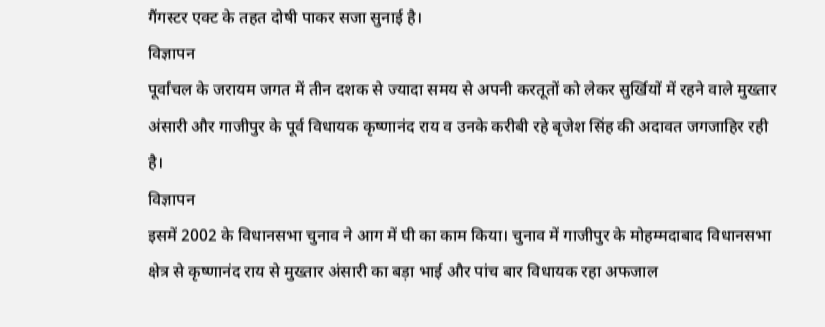गैंगस्टर एक्ट के तहत दोषी पाकर सजा सुनाई है।
विज्ञापन
पूर्वांचल के जरायम जगत में तीन दशक से ज्यादा समय से अपनी करतूतों को लेकर सुर्खियों में रहने वाले मुख्तार अंसारी और गाजीपुर के पूर्व विधायक कृष्णानंद राय व उनके करीबी रहे बृजेश सिंह की अदावत जगजाहिर रही है।
विज्ञापन
इसमें 2002 के विधानसभा चुनाव ने आग में घी का काम किया। चुनाव में गाजीपुर के मोहम्मदाबाद विधानसभा क्षेत्र से कृष्णानंद राय से मुख्तार अंसारी का बड़ा भाई और पांच बार विधायक रहा अफजाल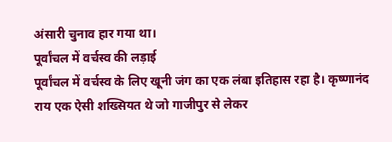अंसारी चुनाव हार गया था।
पूर्वांचल में वर्चस्व की लड़ाई
पूर्वांचल में वर्चस्व के लिए खूनी जंग का एक लंबा इतिहास रहा है। कृष्णानंद राय एक ऐसी शख्सियत थे जो गाजीपुर से लेकर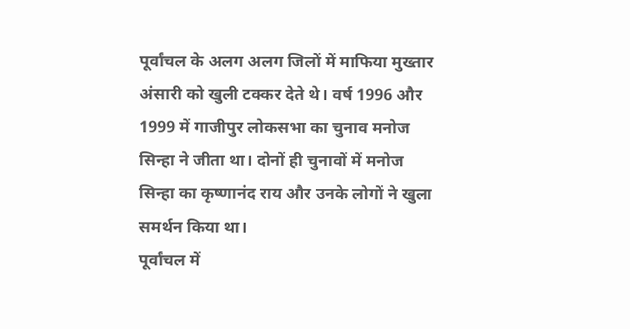पूर्वांचल के अलग अलग जिलों में माफिया मुख्तार अंसारी को खुली टक्कर देते थे। वर्ष 1996 और 1999 में गाजीपुर लोकसभा का चुनाव मनोज सिन्हा ने जीता था। दोनों ही चुनावों में मनोज सिन्हा का कृष्णानंद राय और उनके लोगों ने खुला समर्थन किया था।
पूर्वांचल में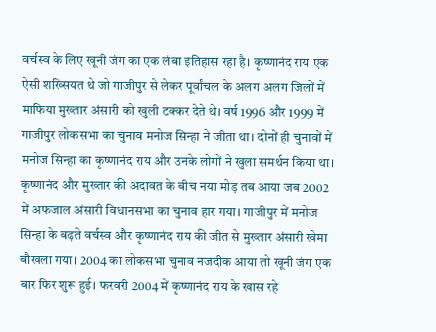वर्चस्व के लिए खूनी जंग का एक लंबा इतिहास रहा है। कृष्णानंद राय एक ऐसी शख्सियत थे जो गाजीपुर से लेकर पूर्वांचल के अलग अलग जिलों में माफिया मुख्तार अंसारी को खुली टक्कर देते थे। वर्ष 1996 और 1999 में गाजीपुर लोकसभा का चुनाव मनोज सिन्हा ने जीता था। दोनों ही चुनावों में मनोज सिन्हा का कृष्णानंद राय और उनके लोगों ने खुला समर्थन किया था।
कृष्णानंद और मुख्तार की अदावत के बीच नया मोड़ तब आया जब 2002 में अफजाल अंसारी विधानसभा का चुनाव हार गया। गाजीपुर में मनोज सिन्हा के बढ़ते वर्चस्व और कृष्णानंद राय की जीत से मुख्तार अंसारी खेमा बौखला गया। 2004 का लोकसभा चुनाव नजदीक आया तो खूनी जंग एक बार फिर शुरू हुई। फरवरी 2004 में कृष्णानंद राय के खास रहे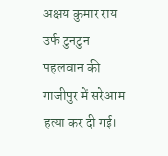अक्षय कुमार राय उर्फ टुनटुन पहलवान की गाजीपुर में सरेआम हत्या कर दी गई।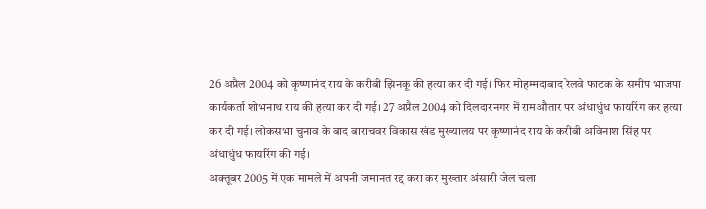26 अप्रैल 2004 को कृष्णानंद राय के करीबी झिनकू की हत्या कर दी गई। फिर मोहम्मदाबाद रेलवे फाटक के समीप भाजपा कार्यकर्ता शोभनाथ राय की हत्या कर दी गई। 27 अप्रैल 2004 को दिलदारनगर में रामऔतार पर अंधाधुंध फायरिंग कर हत्या कर दी गई। लोकसभा चुनाव के बाद बाराचवर विकास खंड मुख्यालय पर कृष्णानंद राय के करीबी अविनाश सिंह पर अंधाधुंध फायरिंग की गई।
अक्तूबर 2005 में एक मामले में अपनी जमानत रद्द करा कर मुख्तार अंसारी जेल चला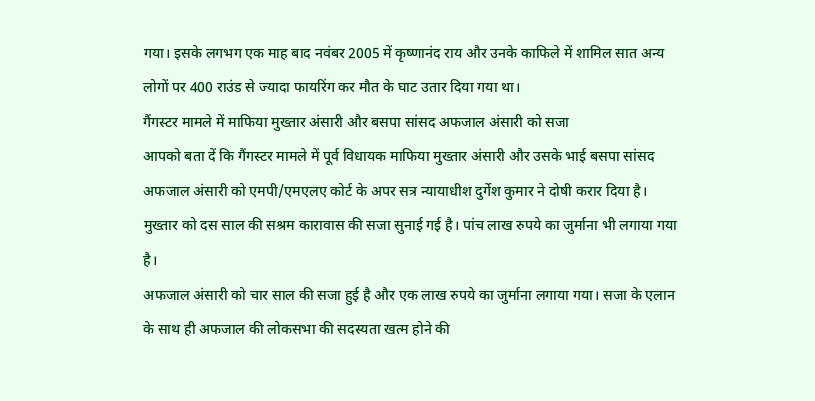गया। इसके लगभग एक माह बाद नवंबर 2005 में कृष्णानंद राय और उनके काफिले में शामिल सात अन्य लोगों पर 400 राउंड से ज्यादा फायरिंग कर मौत के घाट उतार दिया गया था।
गैंगस्टर मामले में माफिया मुख्तार अंसारी और बसपा सांसद अफजाल अंसारी को सजा
आपको बता दें कि गैंगस्टर मामले में पूर्व विधायक माफिया मुख्तार अंसारी और उसके भाई बसपा सांसद अफजाल अंसारी को एमपी/एमएलए कोर्ट के अपर सत्र न्यायाधीश दुर्गेश कुमार ने दोषी करार दिया है। मुख्तार को दस साल की सश्रम कारावास की सजा सुनाई गई है। पांच लाख रुपये का जुर्माना भी लगाया गया है।
अफजाल अंसारी को चार साल की सजा हुई है और एक लाख रुपये का जुर्माना लगाया गया। सजा के एलान के साथ ही अफजाल की लोकसभा की सदस्यता खत्म होने की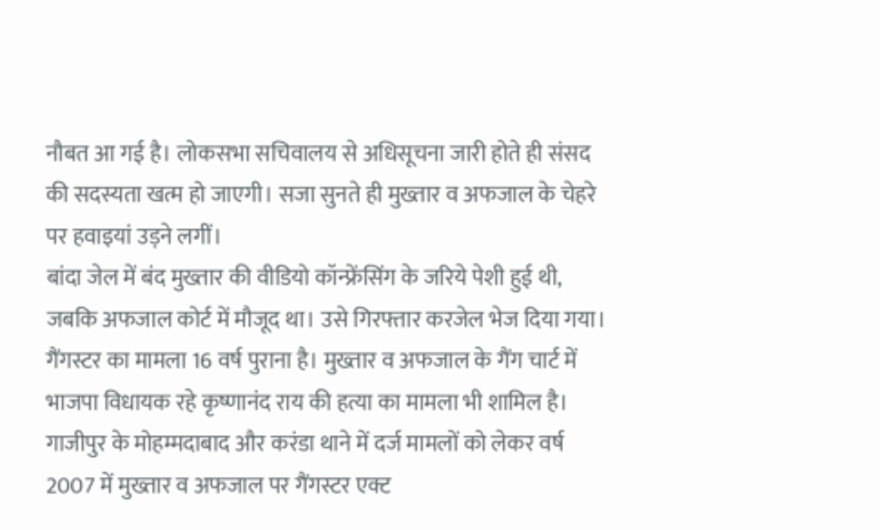नौबत आ गई है। लोकसभा सचिवालय से अधिसूचना जारी होते ही संसद की सदस्यता खत्म हो जाएगी। सजा सुनते ही मुख्तार व अफजाल के चेहरे पर हवाइयां उड़ने लगीं।
बांदा जेल में बंद मुख्तार की वीडियो कॉन्फ्रेंसिंग के जरिये पेशी हुई थी, जबकि अफजाल कोर्ट में मौजूद था। उसे गिरफ्तार करजेल भेज दिया गया। गैंगस्टर का मामला 16 वर्ष पुराना है। मुख्तार व अफजाल के गैंग चार्ट में भाजपा विधायक रहे कृष्णानंद राय की हत्या का मामला भी शामिल है। गाजीपुर के मोहम्मदाबाद और करंडा थाने में दर्ज मामलों को लेकर वर्ष 2007 में मुख्तार व अफजाल पर गैंगस्टर एक्ट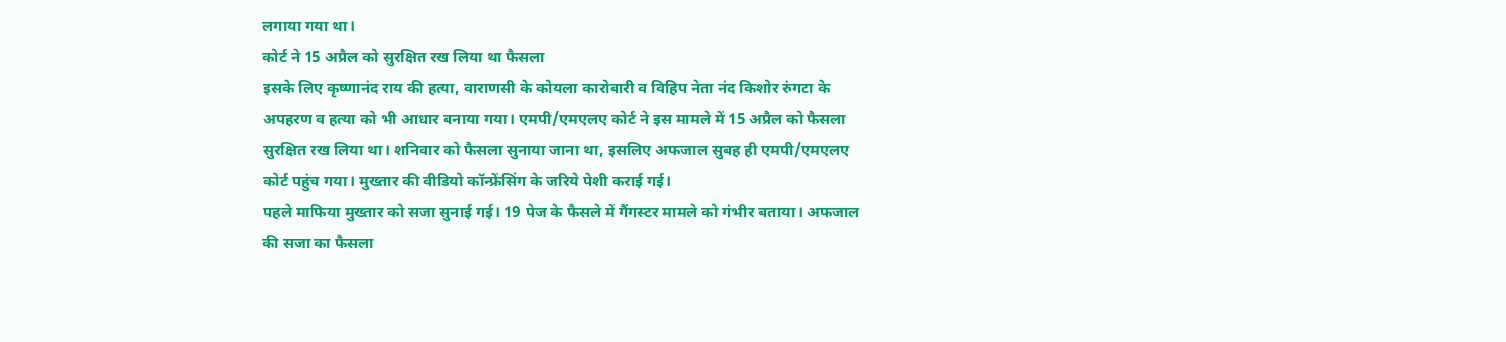लगाया गया था।
कोर्ट ने 15 अप्रैल को सुरक्षित रख लिया था फैसला
इसके लिए कृष्णानंद राय की हत्या, वाराणसी के कोयला कारोबारी व विहिप नेता नंद किशोर रुंगटा के अपहरण व हत्या को भी आधार बनाया गया। एमपी/एमएलए कोर्ट ने इस मामले में 15 अप्रैल को फैसला सुरक्षित रख लिया था। शनिवार को फैसला सुनाया जाना था, इसलिए अफजाल सुबह ही एमपी/एमएलए कोर्ट पहुंच गया। मुख्तार की वीडियो कॉन्फ्रेंसिंग के जरिये पेशी कराई गई।
पहले माफिया मुख्तार को सजा सुनाई गई। 19 पेज के फैसले में गैंगस्टर मामले को गंभीर बताया। अफजाल की सजा का फैसला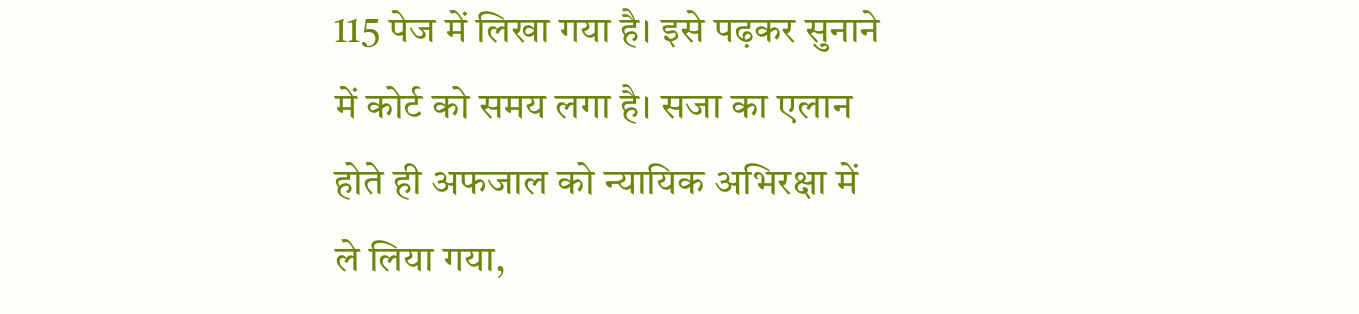115 पेज में लिखा गया है। इसे पढ़कर सुनाने में कोर्ट को समय लगा है। सजा का एलान होते ही अफजाल को न्यायिक अभिरक्षा में ले लिया गया,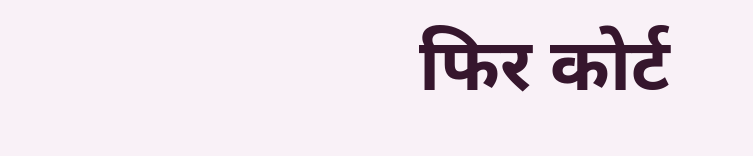फिर कोर्ट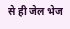से ही जेल भेज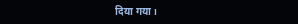दिया गया।